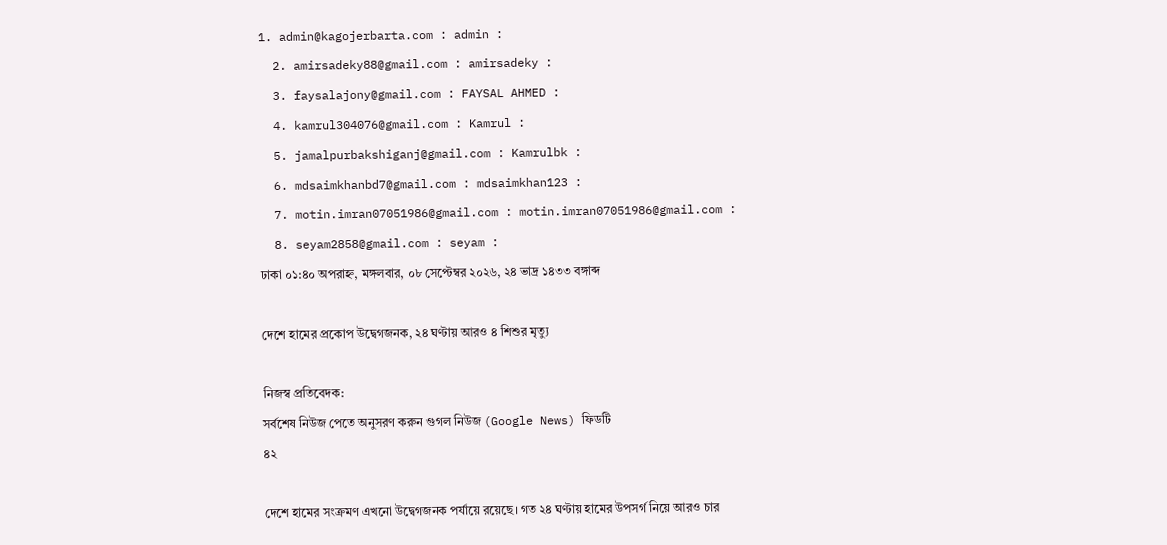1. admin@kagojerbarta.com : admin :
  2. amirsadeky88@gmail.com : amirsadeky :
  3. faysalajony@gmail.com : FAYSAL AHMED :
  4. kamrul304076@gmail.com : Kamrul :
  5. jamalpurbakshiganj@gmail.com : Kamrulbk :
  6. mdsaimkhanbd7@gmail.com : mdsaimkhan123 :
  7. motin.imran07051986@gmail.com : motin.imran07051986@gmail.com :
  8. seyam2858@gmail.com : seyam :
ঢাকা ০১:৪০ অপরাহ্ন, মঙ্গলবার, ০৮ সেপ্টেম্বর ২০২৬, ২৪ ভাদ্র ১৪৩৩ বঙ্গাব্দ

দেশে হামের প্রকোপ উদ্বেগজনক, ২৪ ঘণ্টায় আরও ৪ শিশুর মৃত্যু

নিজস্ব প্রতিবেদক:
সর্বশেষ নিউজ পেতে অনুসরণ করুন গুগল নিউজ (Google News) ফিডটি
৪২

দেশে হামের সংক্রমণ এখনো উদ্বেগজনক পর্যায়ে রয়েছে। গত ২৪ ঘণ্টায় হামের উপসর্গ নিয়ে আরও চার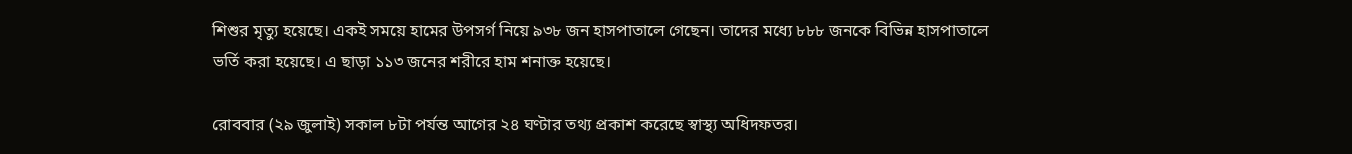শিশুর মৃত্যু হয়েছে। একই সময়ে হামের উপসর্গ নিয়ে ৯৩৮ জন হাসপাতালে গেছেন। তাদের মধ্যে ৮৮৮ জনকে বিভিন্ন হাসপাতালে ভর্তি করা হয়েছে। এ ছাড়া ১১৩ জনের শরীরে হাম শনাক্ত হয়েছে।

রোববার (২৯ জুলাই) সকাল ৮টা পর্যন্ত আগের ২৪ ঘণ্টার তথ্য প্রকাশ করেছে স্বাস্থ্য অধিদফতর।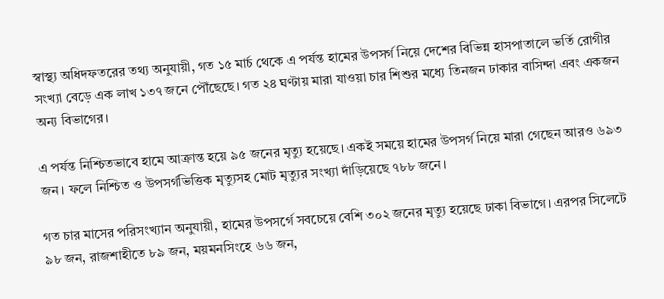স্বাস্থ্য অধিদফতরের তথ্য অনুযায়ী, গত ১৫ মার্চ থেকে এ পর্যন্ত হামের উপসর্গ নিয়ে দেশের বিভিন্ন হাসপাতালে ভর্তি রোগীর সংখ্যা বেড়ে এক লাখ ১৩৭ জনে পৌঁছেছে। গত ২৪ ঘণ্টায় মারা যাওয়া চার শিশুর মধ্যে তিনজন ঢাকার বাসিন্দা এবং একজন অন্য বিভাগের।

এ পর্যন্ত নিশ্চিতভাবে হামে আক্রান্ত হয়ে ৯৫ জনের মৃত্যু হয়েছে। একই সময়ে হামের উপসর্গ নিয়ে মারা গেছেন আরও ৬৯৩ জন। ফলে নিশ্চিত ও উপসর্গভিত্তিক মৃত্যুসহ মোট মৃত্যুর সংখ্যা দাঁড়িয়েছে ৭৮৮ জনে।

গত চার মাসের পরিসংখ্যান অনুযায়ী, হামের উপসর্গে সবচেয়ে বেশি ৩০২ জনের মৃত্যু হয়েছে ঢাকা বিভাগে। এরপর সিলেটে ৯৮ জন, রাজশাহীতে ৮৯ জন, ময়মনসিংহে ৬৬ জন,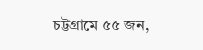চট্টগ্রামে ৫৫ জন,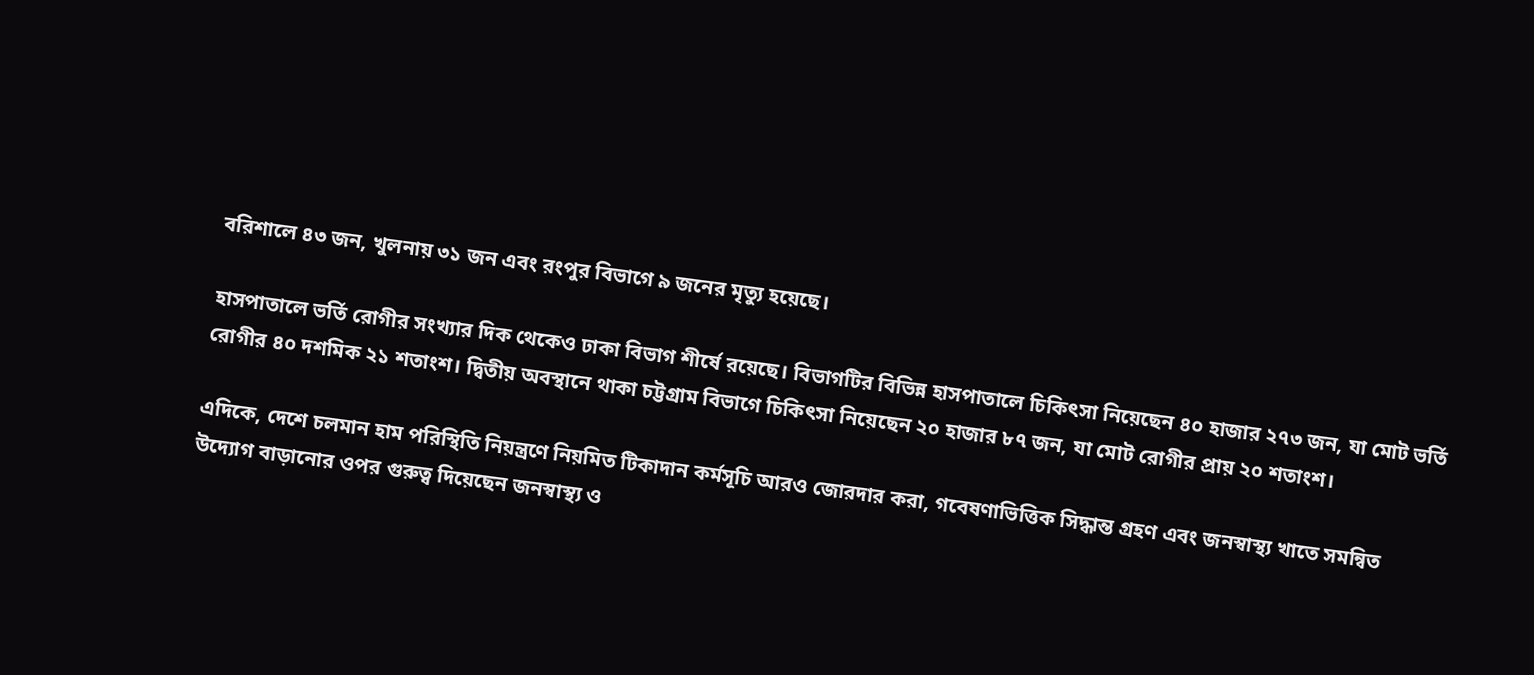বরিশালে ৪৩ জন, খুলনায় ৩১ জন এবং রংপুর বিভাগে ৯ জনের মৃত্যু হয়েছে।

হাসপাতালে ভর্তি রোগীর সংখ্যার দিক থেকেও ঢাকা বিভাগ শীর্ষে রয়েছে। বিভাগটির বিভিন্ন হাসপাতালে চিকিৎসা নিয়েছেন ৪০ হাজার ২৭৩ জন, যা মোট ভর্তি রোগীর ৪০ দশমিক ২১ শতাংশ। দ্বিতীয় অবস্থানে থাকা চট্টগ্রাম বিভাগে চিকিৎসা নিয়েছেন ২০ হাজার ৮৭ জন, যা মোট রোগীর প্রায় ২০ শতাংশ।

এদিকে, দেশে চলমান হাম পরিস্থিতি নিয়ন্ত্রণে নিয়মিত টিকাদান কর্মসূচি আরও জোরদার করা, গবেষণাভিত্তিক সিদ্ধান্ত গ্রহণ এবং জনস্বাস্থ্য খাতে সমন্বিত উদ্যোগ বাড়ানোর ওপর গুরুত্ব দিয়েছেন জনস্বাস্থ্য ও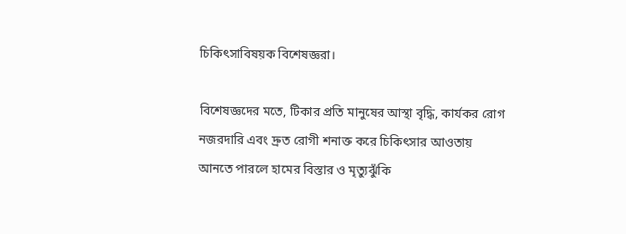চিকিৎসাবিষয়ক বিশেষজ্ঞরা।

বিশেষজ্ঞদের মতে, টিকার প্রতি মানুষের আস্থা বৃদ্ধি, কার্যকর রোগ নজরদারি এবং দ্রুত রোগী শনাক্ত করে চিকিৎসার আওতায় আনতে পারলে হামের বিস্তার ও মৃত্যুঝুঁকি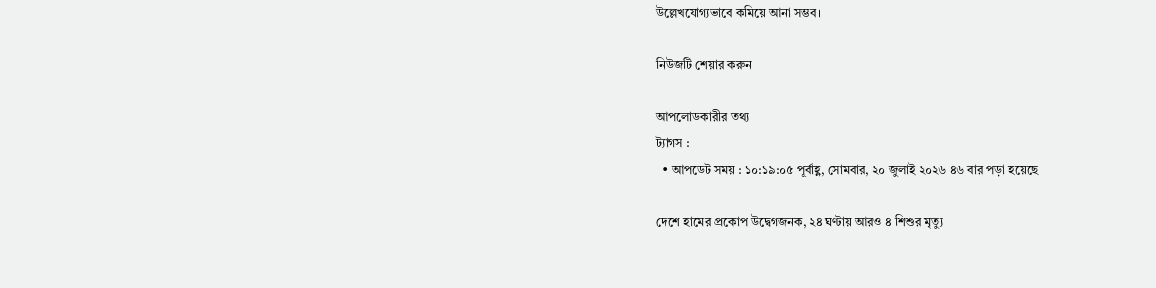উল্লেখযোগ্যভাবে কমিয়ে আনা সম্ভব।

নিউজটি শেয়ার করুন

আপলোডকারীর তথ্য
ট্যাগস :
  • আপডেট সময় : ১০:১৯:০৫ পূর্বাহ্ণ, সোমবার, ২০ জুলাই ২০২৬ ৪৬ বার পড়া হয়েছে

দেশে হামের প্রকোপ উদ্বেগজনক, ২৪ ঘণ্টায় আরও ৪ শিশুর মৃত্যু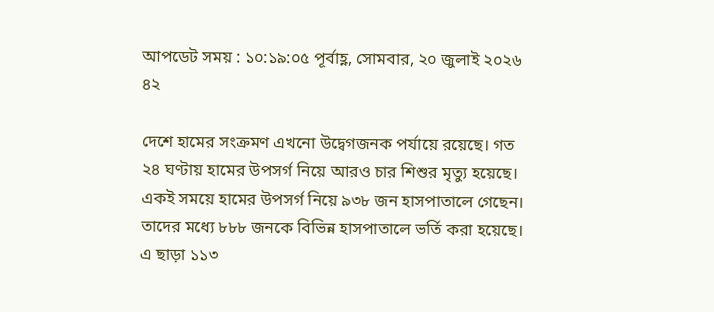আপডেট সময় : ১০:১৯:০৫ পূর্বাহ্ণ, সোমবার, ২০ জুলাই ২০২৬
৪২

দেশে হামের সংক্রমণ এখনো উদ্বেগজনক পর্যায়ে রয়েছে। গত ২৪ ঘণ্টায় হামের উপসর্গ নিয়ে আরও চার শিশুর মৃত্যু হয়েছে। একই সময়ে হামের উপসর্গ নিয়ে ৯৩৮ জন হাসপাতালে গেছেন। তাদের মধ্যে ৮৮৮ জনকে বিভিন্ন হাসপাতালে ভর্তি করা হয়েছে। এ ছাড়া ১১৩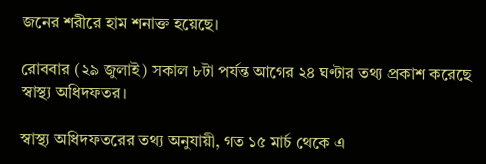জনের শরীরে হাম শনাক্ত হয়েছে।

রোববার (২৯ জুলাই) সকাল ৮টা পর্যন্ত আগের ২৪ ঘণ্টার তথ্য প্রকাশ করেছে স্বাস্থ্য অধিদফতর।

স্বাস্থ্য অধিদফতরের তথ্য অনুযায়ী, গত ১৫ মার্চ থেকে এ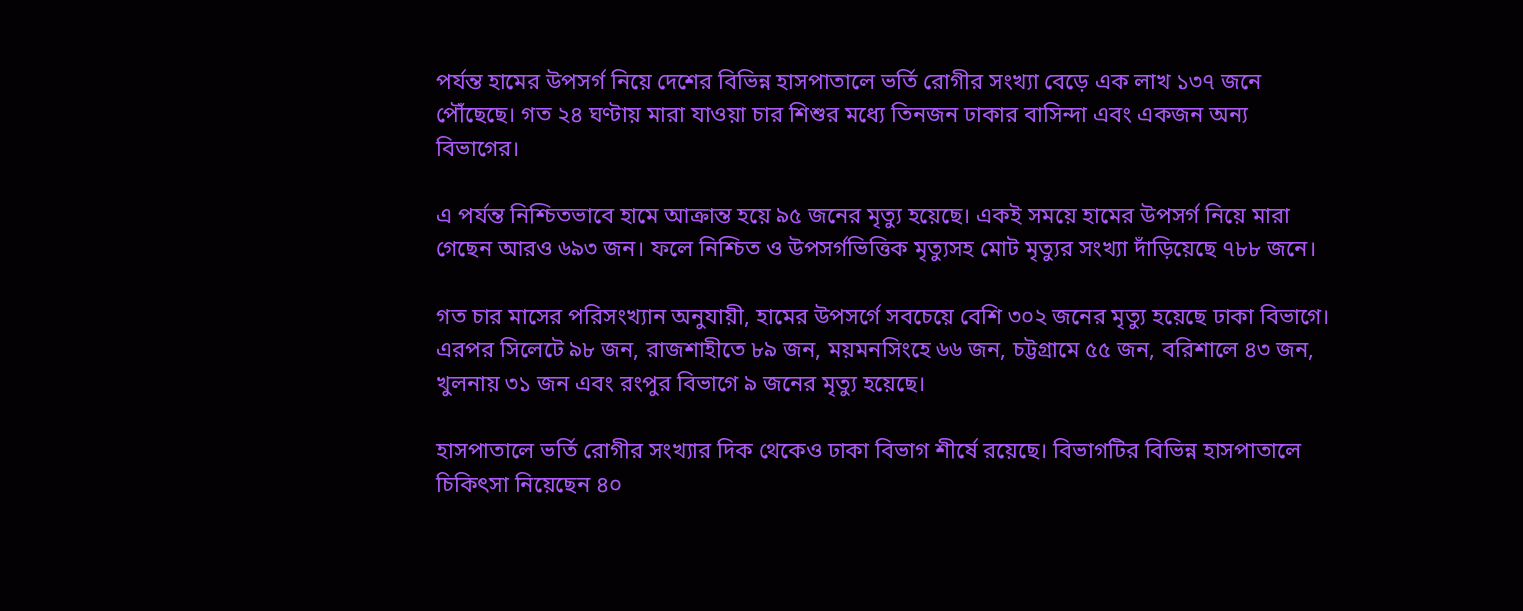পর্যন্ত হামের উপসর্গ নিয়ে দেশের বিভিন্ন হাসপাতালে ভর্তি রোগীর সংখ্যা বেড়ে এক লাখ ১৩৭ জনে পৌঁছেছে। গত ২৪ ঘণ্টায় মারা যাওয়া চার শিশুর মধ্যে তিনজন ঢাকার বাসিন্দা এবং একজন অন্য বিভাগের।

এ পর্যন্ত নিশ্চিতভাবে হামে আক্রান্ত হয়ে ৯৫ জনের মৃত্যু হয়েছে। একই সময়ে হামের উপসর্গ নিয়ে মারা গেছেন আরও ৬৯৩ জন। ফলে নিশ্চিত ও উপসর্গভিত্তিক মৃত্যুসহ মোট মৃত্যুর সংখ্যা দাঁড়িয়েছে ৭৮৮ জনে।

গত চার মাসের পরিসংখ্যান অনুযায়ী, হামের উপসর্গে সবচেয়ে বেশি ৩০২ জনের মৃত্যু হয়েছে ঢাকা বিভাগে। এরপর সিলেটে ৯৮ জন, রাজশাহীতে ৮৯ জন, ময়মনসিংহে ৬৬ জন, চট্টগ্রামে ৫৫ জন, বরিশালে ৪৩ জন, খুলনায় ৩১ জন এবং রংপুর বিভাগে ৯ জনের মৃত্যু হয়েছে।

হাসপাতালে ভর্তি রোগীর সংখ্যার দিক থেকেও ঢাকা বিভাগ শীর্ষে রয়েছে। বিভাগটির বিভিন্ন হাসপাতালে চিকিৎসা নিয়েছেন ৪০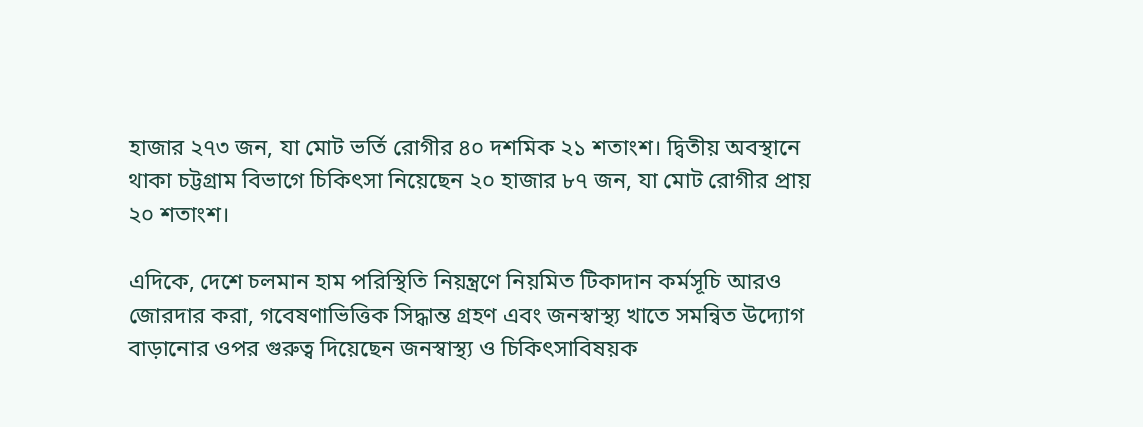হাজার ২৭৩ জন, যা মোট ভর্তি রোগীর ৪০ দশমিক ২১ শতাংশ। দ্বিতীয় অবস্থানে থাকা চট্টগ্রাম বিভাগে চিকিৎসা নিয়েছেন ২০ হাজার ৮৭ জন, যা মোট রোগীর প্রায় ২০ শতাংশ।

এদিকে, দেশে চলমান হাম পরিস্থিতি নিয়ন্ত্রণে নিয়মিত টিকাদান কর্মসূচি আরও জোরদার করা, গবেষণাভিত্তিক সিদ্ধান্ত গ্রহণ এবং জনস্বাস্থ্য খাতে সমন্বিত উদ্যোগ বাড়ানোর ওপর গুরুত্ব দিয়েছেন জনস্বাস্থ্য ও চিকিৎসাবিষয়ক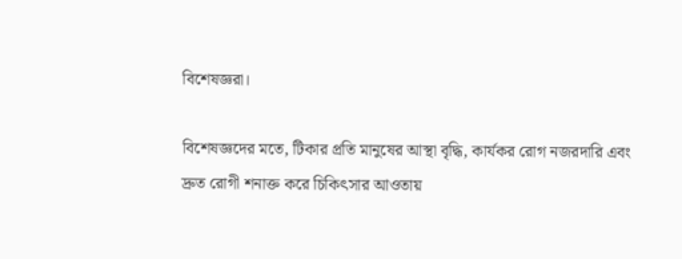বিশেষজ্ঞরা।

বিশেষজ্ঞদের মতে, টিকার প্রতি মানুষের আস্থা বৃদ্ধি, কার্যকর রোগ নজরদারি এবং দ্রুত রোগী শনাক্ত করে চিকিৎসার আওতায়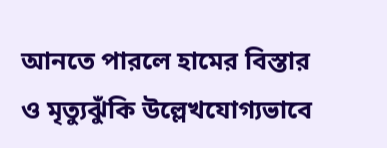আনতে পারলে হামের বিস্তার ও মৃত্যুঝুঁকি উল্লেখযোগ্যভাবে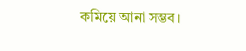কমিয়ে আনা সম্ভব।